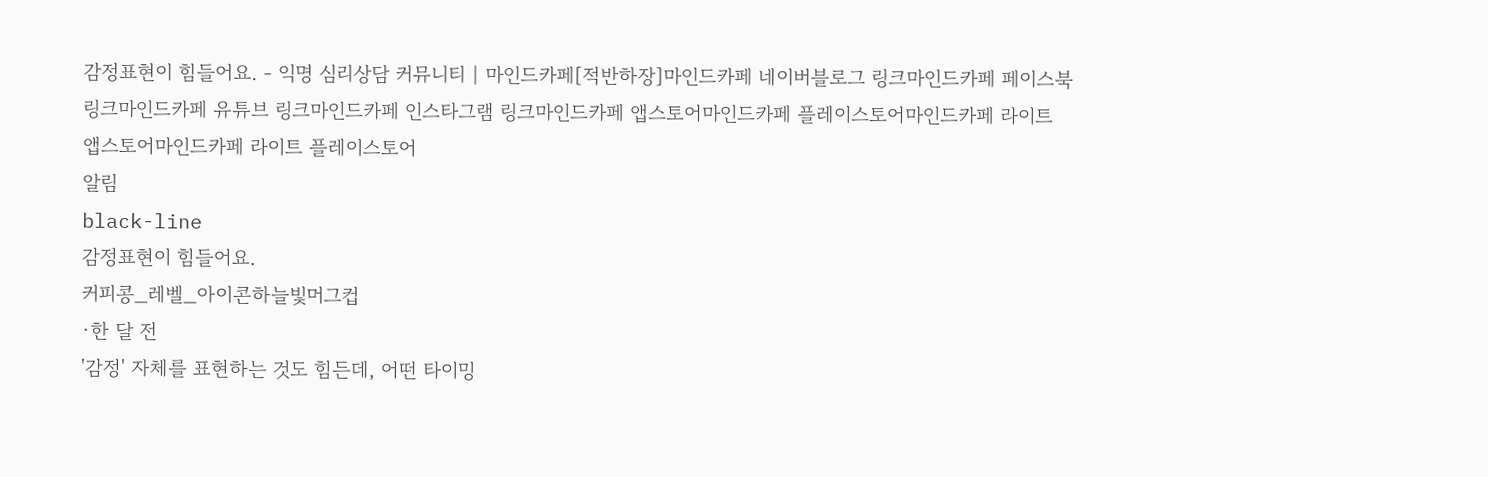감정표현이 힘들어요. - 익명 심리상담 커뮤니티 | 마인드카페[적반하장]마인드카페 네이버블로그 링크마인드카페 페이스북 링크마인드카페 유튜브 링크마인드카페 인스타그램 링크마인드카페 앱스토어마인드카페 플레이스토어마인드카페 라이트 앱스토어마인드카페 라이트 플레이스토어
알림
black-line
감정표현이 힘들어요.
커피콩_레벨_아이콘하늘빛머그컵
·한 달 전
'감정' 자체를 표현하는 것도 힘든데, 어떤 타이밍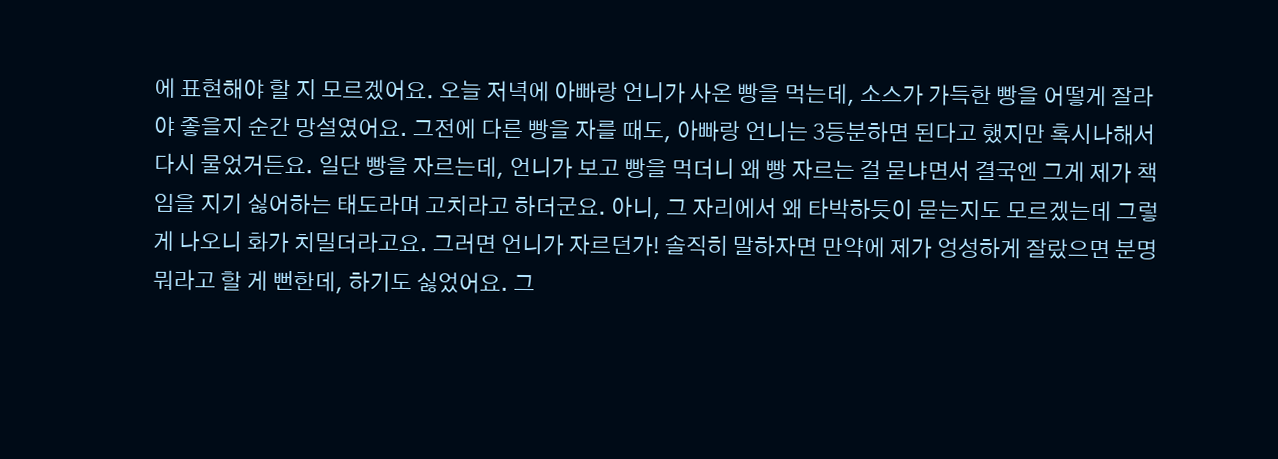에 표현해야 할 지 모르겠어요. 오늘 저녁에 아빠랑 언니가 사온 빵을 먹는데, 소스가 가득한 빵을 어떻게 잘라야 좋을지 순간 망설였어요. 그전에 다른 빵을 자를 때도, 아빠랑 언니는 3등분하면 된다고 했지만 혹시나해서 다시 물었거든요. 일단 빵을 자르는데, 언니가 보고 빵을 먹더니 왜 빵 자르는 걸 묻냐면서 결국엔 그게 제가 책임을 지기 싫어하는 태도라며 고치라고 하더군요. 아니, 그 자리에서 왜 타박하듯이 묻는지도 모르겠는데 그렇게 나오니 화가 치밀더라고요. 그러면 언니가 자르던가! 솔직히 말하자면 만약에 제가 엉성하게 잘랐으면 분명 뭐라고 할 게 뻔한데, 하기도 싫었어요. 그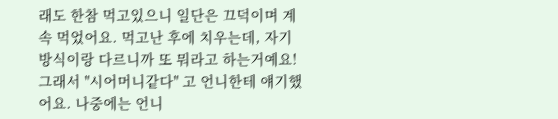래도 한참 먹고있으니 일단은 끄덕이며 계속 먹었어요. 먹고난 후에 치우는데, 자기 방식이랑 다르니까 또 뭐라고 하는거예요! 그래서 "시어머니같다" 고 언니한테 얘기했어요. 나중에는 언니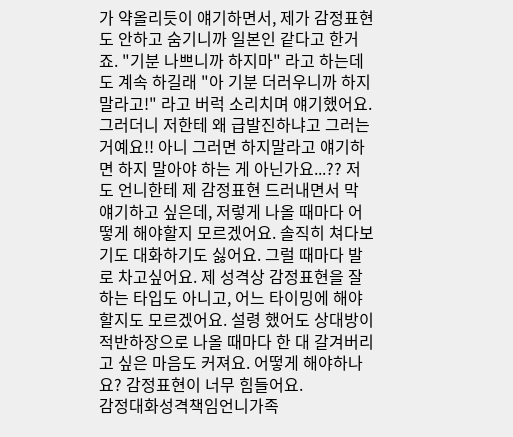가 약올리듯이 얘기하면서, 제가 감정표현도 안하고 숨기니까 일본인 같다고 한거죠. "기분 나쁘니까 하지마" 라고 하는데도 계속 하길래 "아 기분 더러우니까 하지 말라고!" 라고 버럭 소리치며 얘기했어요. 그러더니 저한테 왜 급발진하냐고 그러는거예요!! 아니 그러면 하지말라고 얘기하면 하지 말아야 하는 게 아닌가요...?? 저도 언니한테 제 감정표현 드러내면서 막 얘기하고 싶은데, 저렇게 나올 때마다 어떻게 해야할지 모르겠어요. 솔직히 쳐다보기도 대화하기도 싫어요. 그럴 때마다 발로 차고싶어요. 제 성격상 감정표현을 잘 하는 타입도 아니고, 어느 타이밍에 해야할지도 모르겠어요. 설령 했어도 상대방이 적반하장으로 나올 때마다 한 대 갈겨버리고 싶은 마음도 커져요. 어떻게 해야하나요? 감정표현이 너무 힘들어요.
감정대화성격책임언니가족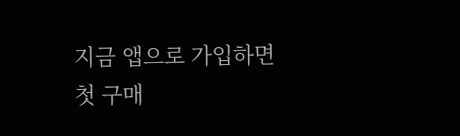지금 앱으로 가입하면
첫 구매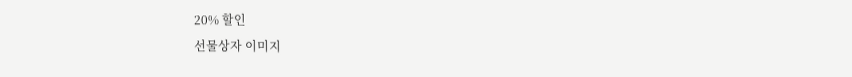20% 할인
선물상자 이미지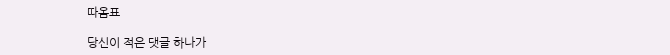따옴표

당신이 적은 댓글 하나가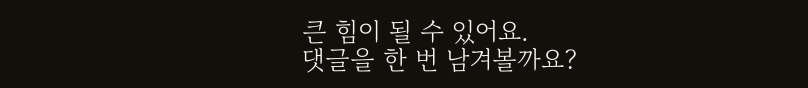큰 힘이 될 수 있어요.
댓글을 한 번 남겨볼까요?